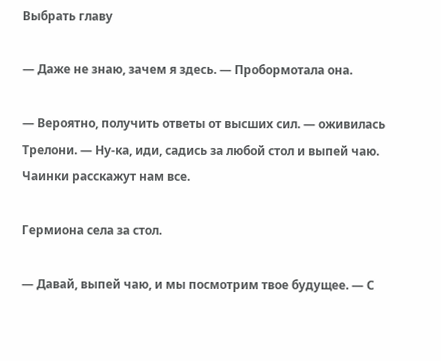Выбрать главу

— Даже не знаю, зачем я здесь. — Пробормотала она.

— Вероятно, получить ответы от высших сил. — оживилась Трелони. — Ну-ка, иди, садись за любой стол и выпей чаю. Чаинки расскажут нам все.

Гермиона села за стол.

— Давай, выпей чаю, и мы посмотрим твое будущее. — С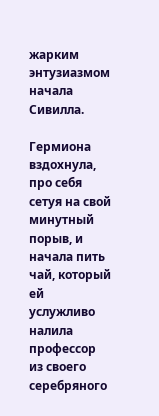жарким энтузиазмом начала Сивилла.

Гермиона вздохнула, про себя сетуя на свой минутный порыв, и начала пить чай, который ей услужливо налила профессор из своего серебряного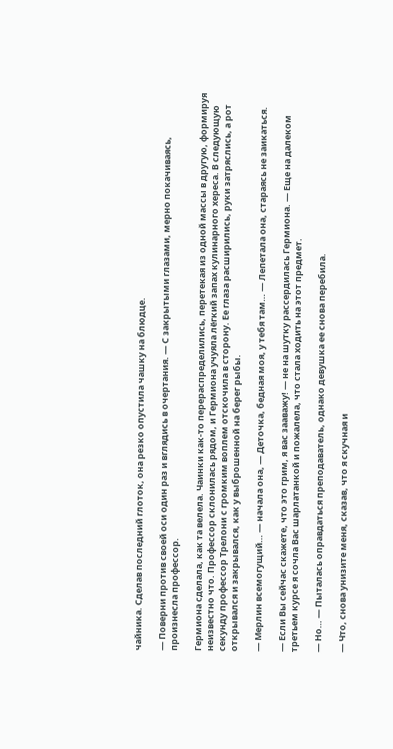чайника. Сделав последний глоток, она резко опустила чашку на блюдце.

— Поверни против своей оси один раз и вглядись в очертания. — С закрытыми глазами, мерно покачиваясь, произнесла профессор.

Гермиона сделала, как та велела. Чаинки как-то перераспределились, перетекая из одной массы в другую, формируя неизвестно что. Профессор склонилась рядом, и Гермиона учуяла лёгкий запах кулинарного хереса. В следующую секунду профессор Трелони с громким воплем отскочила в сторону. Ее глаза расширились, руки затряслись, а рот открывался и закрывался, как у выброшенной на берег рыбы.

— Мерлин всемогущий… — начала она, — Деточка, бедная моя, у тебя там… — Лепетала она, стараясь не заикаться.

— Если Вы сейчас скажете, что это грим, я вас зааважу! — не на шутку рассердилась Гермиона. — Еще на далеком третьем курсе я сочла Вас шарлатанкой и пожалела, что стала ходить на этот предмет.

— Но… — Пыталась оправдаться преподаватель, однако девушка ее снова перебила.

— Что, снова унизите меня, сказав, что я скучная и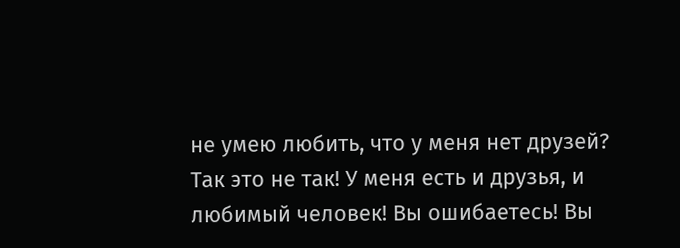не умею любить, что у меня нет друзей? Так это не так! У меня есть и друзья, и любимый человек! Вы ошибаетесь! Вы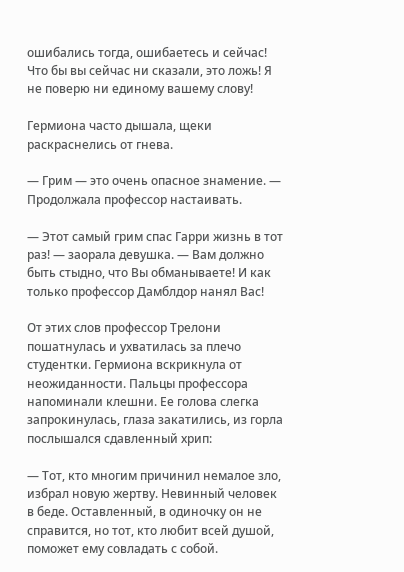ошибались тогда, ошибаетесь и сейчас! Что бы вы сейчас ни сказали, это ложь! Я не поверю ни единому вашему слову!

Гермиона часто дышала, щеки раскраснелись от гнева.

— Грим — это очень опасное знамение. — Продолжала профессор настаивать.

— Этот самый грим спас Гарри жизнь в тот раз! — заорала девушка. — Вам должно быть стыдно, что Вы обманываете! И как только профессор Дамблдор нанял Вас!

От этих слов профессор Трелони пошатнулась и ухватилась за плечо студентки. Гермиона вскрикнула от неожиданности. Пальцы профессора напоминали клешни. Ее голова слегка запрокинулась, глаза закатились, из горла послышался сдавленный хрип:

— Тот, кто многим причинил немалое зло, избрал новую жертву. Невинный человек в беде. Оставленный, в одиночку он не справится, но тот, кто любит всей душой, поможет ему совладать с собой.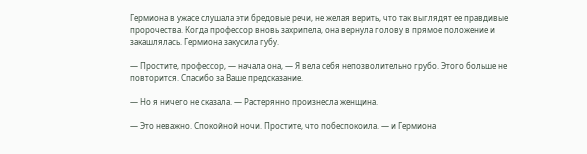Гермиона в ужасе слушала эти бредовые речи, не желая верить, что так выглядят ее правдивые пророчества. Когда профессор вновь захрипела, она вернула голову в прямое положение и закашлялась. Гермиона закусила губу.

— Простите, профессор, — начала она, — Я вела себя непозволительно грубо. Этого больше не повторится. Спасибо за Ваше предсказание.

— Но я ничего не сказала. — Растерянно произнесла женщина.

— Это неважно. Спокойной ночи. Простите, что побеспокоила. — и Гермиона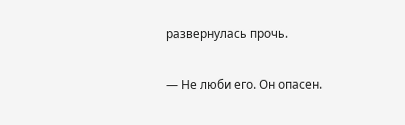развернулась прочь.

— Не люби его. Он опасен.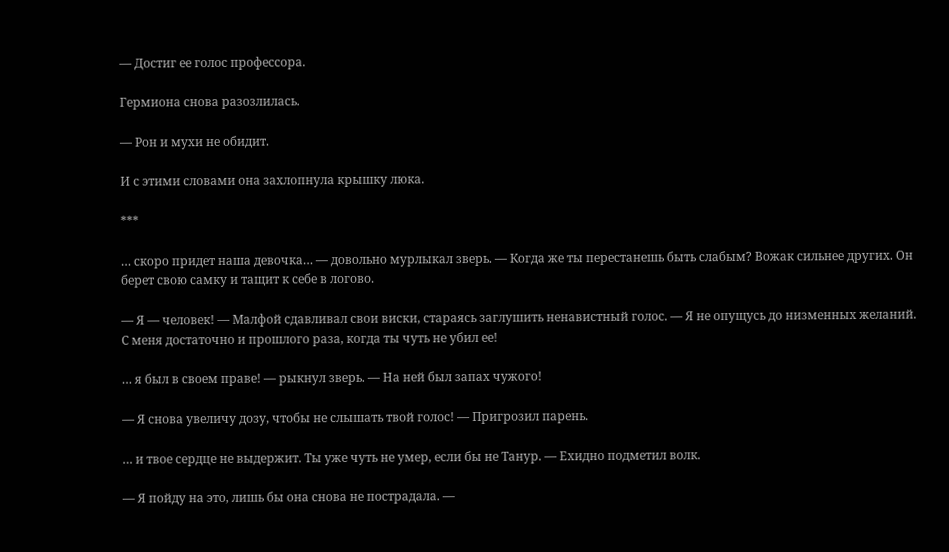— Достиг ее голос профессора.

Гермиона снова разозлилась.

— Рон и мухи не обидит.

И с этими словами она захлопнула крышку люка.

***

… скоро придет наша девочка… — довольно мурлыкал зверь. — Когда же ты перестанешь быть слабым? Вожак сильнее других. Он берет свою самку и тащит к себе в логово.

— Я — человек! — Малфой сдавливал свои виски, стараясь заглушить ненавистный голос. — Я не опущусь до низменных желаний. С меня достаточно и прошлого раза, когда ты чуть не убил ее!

… я был в своем праве! — рыкнул зверь. — На ней был запах чужого!

— Я снова увеличу дозу, чтобы не слышать твой голос! — Пригрозил парень.

… и твое сердце не выдержит. Ты уже чуть не умер, если бы не Танур. — Ехидно подметил волк.

— Я пойду на это, лишь бы она снова не пострадала. —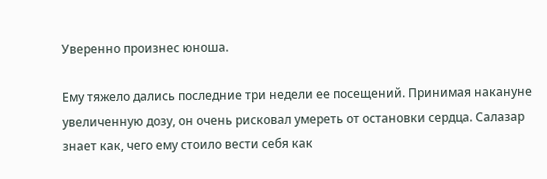Уверенно произнес юноша.

Ему тяжело дались последние три недели ее посещений. Принимая накануне увеличенную дозу, он очень рисковал умереть от остановки сердца. Салазар знает как, чего ему стоило вести себя как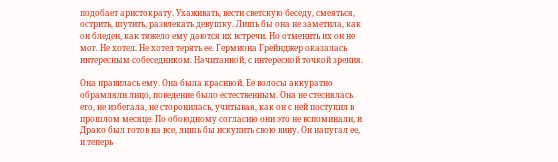подобает аристократу. Ухаживать, вести светскую беседу, смеяться, острить, шутить, развлекать девушку. Лишь бы она не заметила, как он бледен, как тяжело ему даются их встречи. Но отменить их он не мог. Не хотел. Не хотел терять ее. Гермиона Грейнджер оказалась интересным собеседником. Начитанной, с интересной точкой зрения.

Она нравилась ему. Она была красивой. Ее волосы аккуратно обрамляли лицо, поведение было естественным. Она не стеснялась его, не избегала, не сторонилась, учитывая, как он с ней поступил в прошлом месяце. По обоюдному согласию они это не вспоминали, и Драко был готов на все, лишь бы искупить свою вину. Он напугал ее, и теперь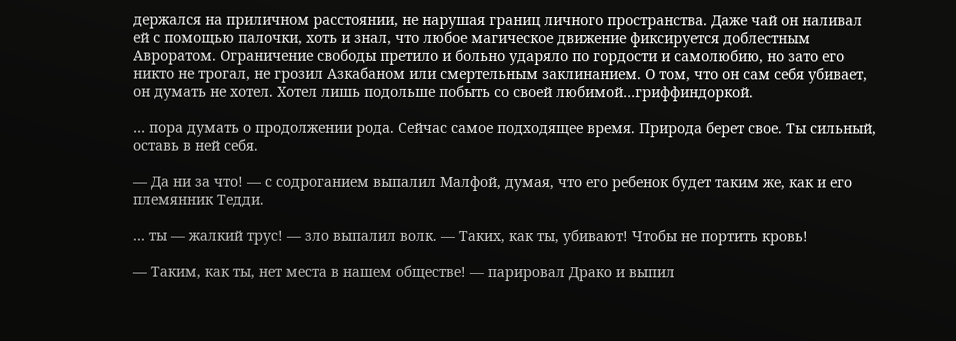держался на приличном расстоянии, не нарушая границ личного пространства. Даже чай он наливал ей с помощью палочки, хоть и знал, что любое магическое движение фиксируется доблестным Авроратом. Ограничение свободы претило и больно ударяло по гордости и самолюбию, но зато его никто не трогал, не грозил Азкабаном или смертельным заклинанием. О том, что он сам себя убивает, он думать не хотел. Хотел лишь подольше побыть со своей любимой…гриффиндоркой.

… пора думать о продолжении рода. Сейчас самое подходящее время. Природа берет свое. Ты сильный, оставь в ней себя.

— Да ни за что! — с содроганием выпалил Малфой, думая, что его ребенок будет таким же, как и его племянник Тедди.

… ты — жалкий трус! — зло выпалил волк. — Таких, как ты, убивают! Чтобы не портить кровь!

— Таким, как ты, нет места в нашем обществе! — парировал Драко и выпил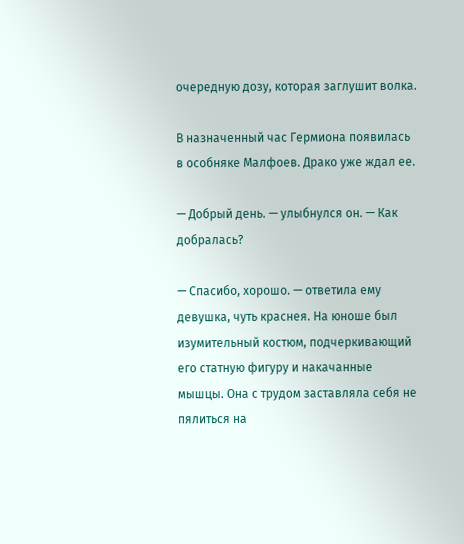очередную дозу, которая заглушит волка.

В назначенный час Гермиона появилась в особняке Малфоев. Драко уже ждал ее.

— Добрый день. — улыбнулся он. — Как добралась?

— Спасибо, хорошо. — ответила ему девушка, чуть краснея. На юноше был изумительный костюм, подчеркивающий его статную фигуру и накачанные мышцы. Она с трудом заставляла себя не пялиться на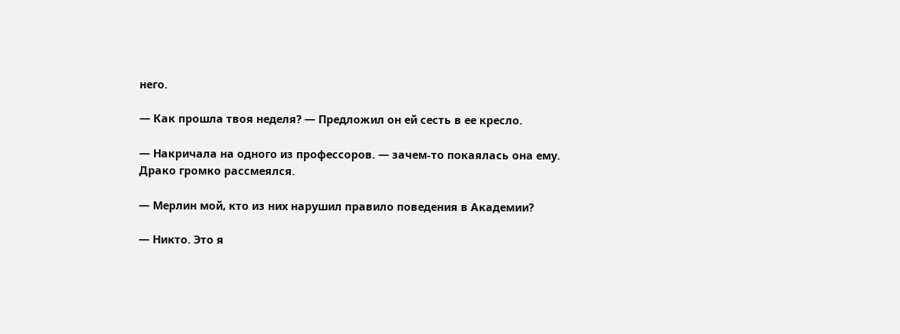него.

— Как прошла твоя неделя? — Предложил он ей сесть в ее кресло.

— Накричала на одного из профессоров. — зачем-то покаялась она ему. Драко громко рассмеялся.

— Мерлин мой, кто из них нарушил правило поведения в Академии?

— Никто. Это я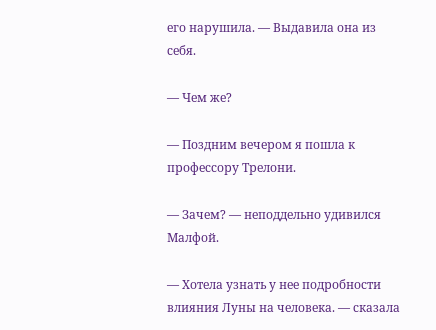его нарушила. — Выдавила она из себя.

— Чем же?

— Поздним вечером я пошла к профессору Трелони.

— Зачем? — неподдельно удивился Малфой.

— Хотела узнать у нее подробности влияния Луны на человека. — сказала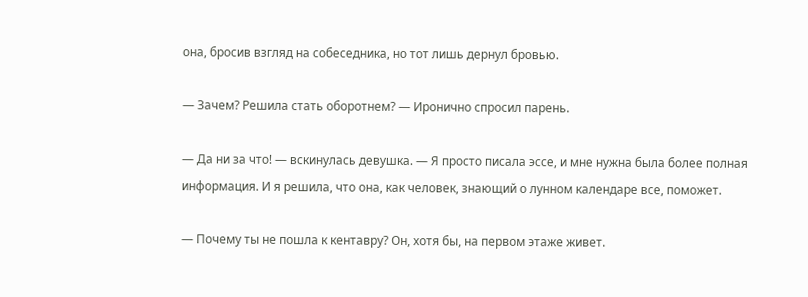она, бросив взгляд на собеседника, но тот лишь дернул бровью.

— Зачем? Решила стать оборотнем? — Иронично спросил парень.

— Да ни за что! — вскинулась девушка. — Я просто писала эссе, и мне нужна была более полная информация. И я решила, что она, как человек, знающий о лунном календаре все, поможет.

— Почему ты не пошла к кентавру? Он, хотя бы, на первом этаже живет.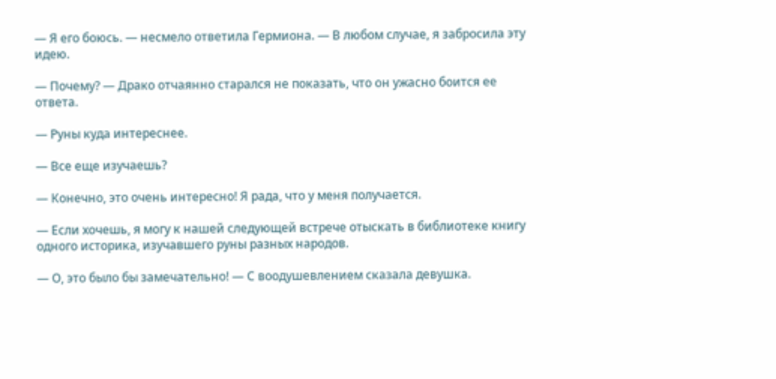— Я его боюсь. — несмело ответила Гермиона. — В любом случае, я забросила эту идею.

— Почему? — Драко отчаянно старался не показать, что он ужасно боится ее ответа.

— Руны куда интереснее.

— Все еще изучаешь?

— Конечно, это очень интересно! Я рада, что у меня получается.

— Если хочешь, я могу к нашей следующей встрече отыскать в библиотеке книгу одного историка, изучавшего руны разных народов.

— О, это было бы замечательно! — С воодушевлением сказала девушка.